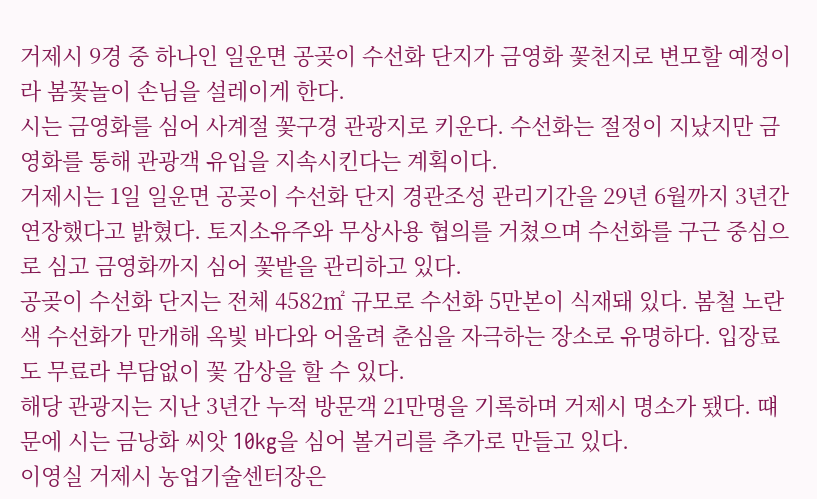거제시 9경 중 하나인 일운면 공곶이 수선화 단지가 금영화 꽃천지로 변모할 예정이라 봄꽃놀이 손님을 설레이게 한다.
시는 금영화를 심어 사계절 꽃구경 관광지로 키운다. 수선화는 절정이 지났지만 금영화를 통해 관광객 유입을 지속시킨다는 계획이다.
거제시는 1일 일운면 공곶이 수선화 단지 경관조성 관리기간을 29년 6월까지 3년간 연장했다고 밝혔다. 토지소유주와 무상사용 협의를 거쳤으며 수선화를 구근 중심으로 심고 금영화까지 심어 꽃밭을 관리하고 있다.
공곶이 수선화 단지는 전체 4582㎡ 규모로 수선화 5만본이 식재돼 있다. 봄철 노란색 수선화가 만개해 옥빛 바다와 어울려 춘심을 자극하는 장소로 유명하다. 입장료도 무료라 부담없이 꽃 감상을 할 수 있다.
해당 관광지는 지난 3년간 누적 방문객 21만명을 기록하며 거제시 명소가 됐다. 떄문에 시는 금낭화 씨앗 10kg을 심어 볼거리를 추가로 만들고 있다.
이영실 거제시 농업기술센터장은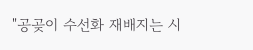"공곶이 수선화 재배지는 시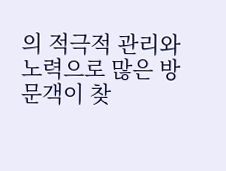의 적극적 관리와 노력으로 많은 방문객이 찾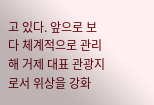고 있다. 앞으로 보다 체계적으로 관리해 거제 대표 관광지로서 위상을 강화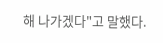해 나가겠다"고 말했다.